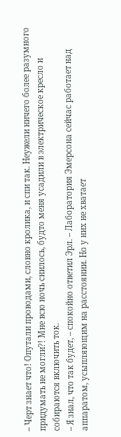– Черт знает что! Опутали проводами, словно кролика, и спи так. Неужели ничего более разумного придумать не могли?! Мне всю ночь снилось, будто меня усадили в электрическое кресло и собираются включить ток.
– Я знал, что так будет, – спокойно ответил Эрл. – Лаборатория Эмерсона сейчас работает над аппаратом, усыпляющим на расстоянии. Но у них не хватает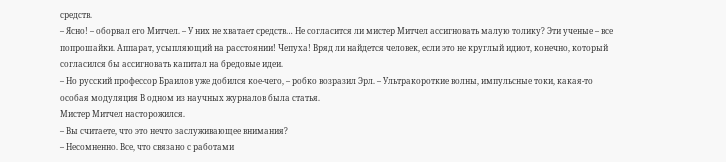средств.
– Ясно! – оборвал его Митчел. – У них не хватает средств… Не согласится ли мистер Митчел ассигновать малую толику? Эти ученые – все попрошайки. Аппарат, усыпляющий на расстоянии! Чепуха! Вряд ли найдется человек, если это не круглый идиот, конечно, который согласился бы ассигновать капитал на бредовые идеи.
– Но русский профессор Браилов уже добился кое-чего, – робко возразил Эрл. – Ультракороткие волны, импульсные токи, какая-то особая модуляция В одном из научных журналов была статья.
Мистер Митчел насторожился.
– Вы считаете, что это нечто заслуживающее внимания?
– Несомненно. Все, что связано с работами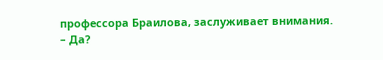профессора Браилова, заслуживает внимания.
– Да?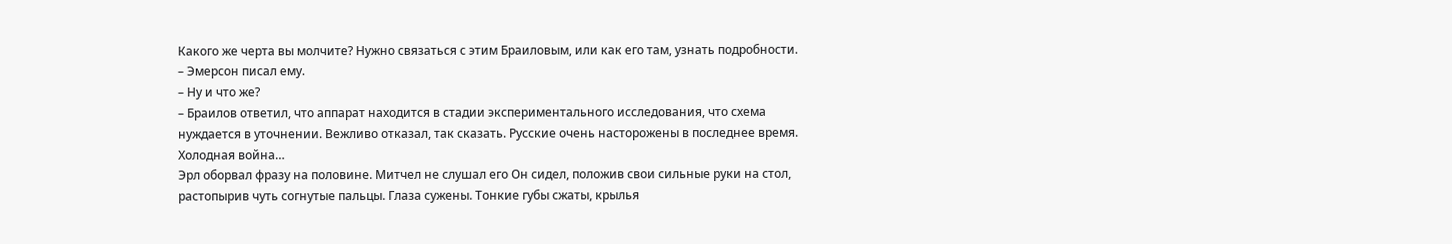Какого же черта вы молчите? Нужно связаться с этим Браиловым, или как его там, узнать подробности.
– Эмерсон писал ему.
– Ну и что же?
– Браилов ответил, что аппарат находится в стадии экспериментального исследования, что схема нуждается в уточнении. Вежливо отказал, так сказать. Русские очень насторожены в последнее время. Холодная война…
Эрл оборвал фразу на половине. Митчел не слушал его Он сидел, положив свои сильные руки на стол, растопырив чуть согнутые пальцы. Глаза сужены. Тонкие губы сжаты, крылья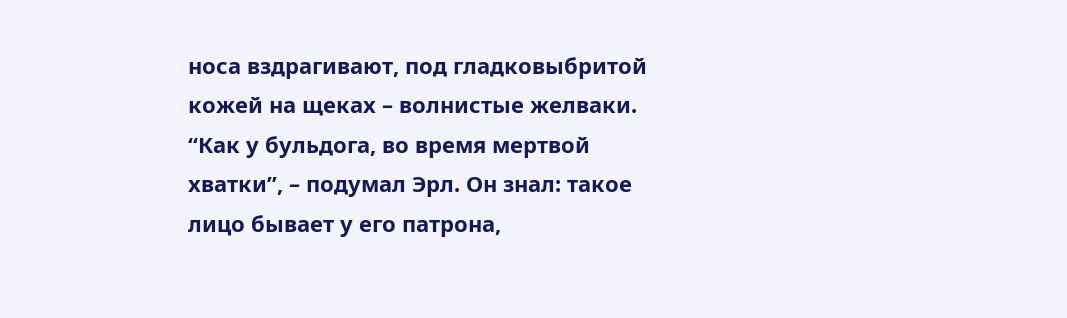носа вздрагивают, под гладковыбритой кожей на щеках – волнистые желваки. “Как у бульдога, во время мертвой хватки”, – подумал Эрл. Он знал: такое лицо бывает у его патрона,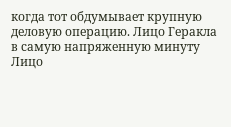когда тот обдумывает крупную деловую операцию. Лицо Геракла в самую напряженную минуту Лицо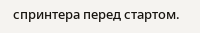спринтера перед стартом.